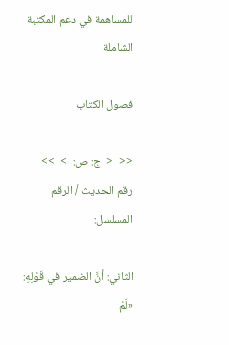للمساهمة في دعم المكتبة الشاملة

فصول الكتاب

<<  <  ج: ص:  >  >>
رقم الحديث / الرقم المسلسل:

الثاني: أنَّ الضمير في قَوْلِهِ: «لَمْ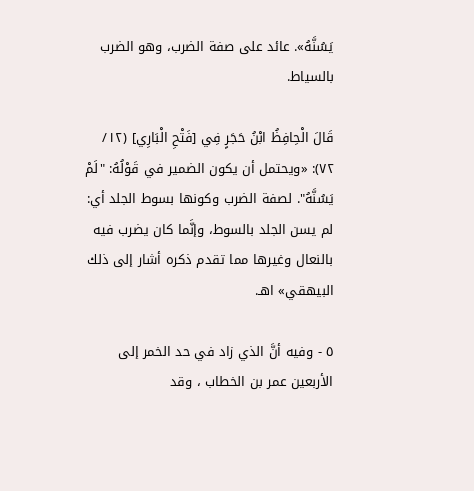يَسُنَّهُ». عائد على صفة الضرب، وهو الضرب بالسياط.

قَالَ الْحِافِظُ ابْنُ حَجَرٍ فِي [فَتْحِ الْبَارِي] (١٢/ ٧٢): «ويحتمل أن يكون الضمير في قَوْلُهُ: "لَمْ يَسُنَّهُ". لصفة الضرب وكونها بسوط الجلد أي: لم يسن الجلد بالسوط، وإنَّما كان يضرب فيه بالنعال وغيرها مما تقدم ذكره أشار إلى ذلك البيهقي» اهـ.

٥ - وفيه أنَّ الذي زاد في حد الخمر إلى الأربعين عمر بن الخطاب ، وقد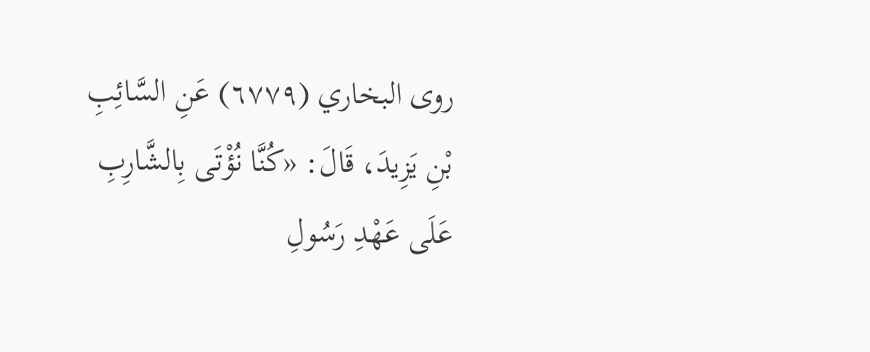روى البخاري (٦٧٧٩) عَنِ السَّائِبِ بْنِ يَزِيدَ، قَالَ: «كُنَّا نُؤْتَى بِالشَّارِبِ عَلَى عَهْدِ رَسُولِ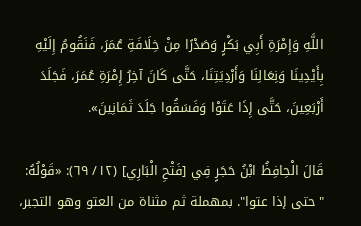اللَّهِ وَإِمْرَةِ أَبِي بَكْرٍ وَصَدْرًا مِنْ خِلَافَةِ عُمَرَ، فَنَقُومُ إِلَيْهِ بِأَيْدِينَا وَنِعَالِنَا وَأَرْدِيَتِنَا، حَتَّى كَانَ آخِرُ إِمْرَةِ عُمَرَ، فَجَلَدَ أَرْبَعِينَ، حَتَّى إِذَا عَتَوْا وَفَسَقُوا جَلَدَ ثَمَانِينَ».

قَالَ الْحِافِظُ ابْنُ حَجَرٍ فِي [فَتْحِ الْبَارِي] (١٢/ ٦٩): «قَوْلُهُ: "حتى إذا عتوا". بمهملة ثم مثناة من العتو وهو التجبر،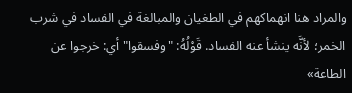والمراد هنا انهماكهم في الطغيان والمبالغة في الفساد في شرب الخمر؛ لأنَّه ينشأ عنه الفساد. قَوْلُهُ: "وفسقوا" أي: خرجوا عن الطاعة»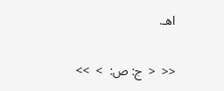اهـ.

<<  <  ج: ص:  >  >>